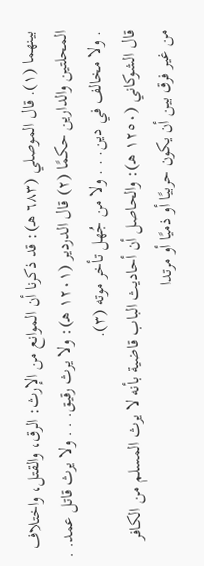بينهما (١). قال الموصلي (٦٨٣ هـ): قد ذكرنا أن الموانع من الإرث: الرق، والقتل، واختلاف المحلتين والدارين حكمًا (٢) قال الدردير (١٢٠١ هـ): ولا يرث رقيق. . . ولا يرث قاتل عمد. . . ولا مخالف في دين. . . ولا من جُهل تأخر موته (٣).
قال الشوكاني (١٢٥٠ هـ): والحاصل أن أحاديث الباب قاضية بأنه لا يرث المسلم من الكافر من غير فرق بين أن يكون حربيًا أو ذميًا أو مرتدا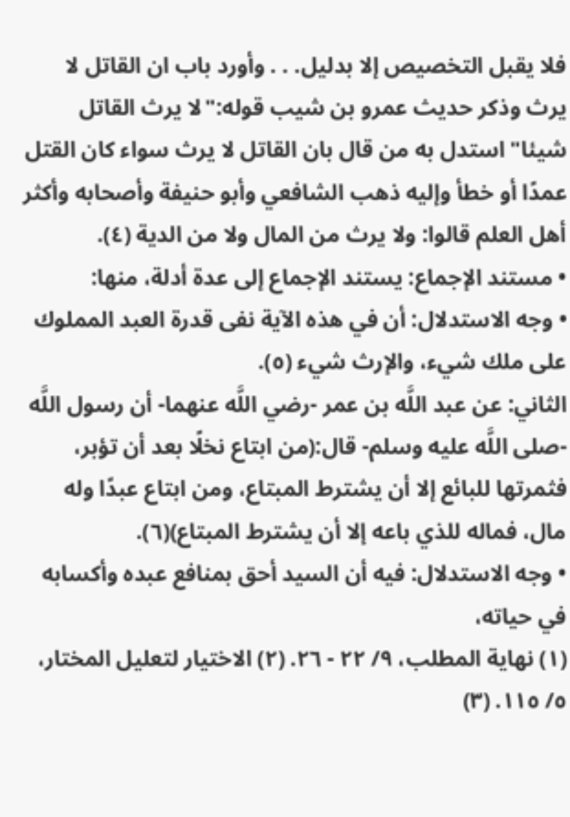فلا يقبل التخصيص إلا بدليل. . . وأورد باب ان القاتل لا يرث وذكر حديث عمرو بن شيب قوله:"لا يرث القاتل شيئا" استدل به من قال بان القاتل لا يرث سواء كان القتل عمدًا أو خطأ وإليه ذهب الشافعي وأبو حنيفة وأصحابه وأكثر أهل العلم قالوا: ولا يرث من المال ولا من الدية (٤).
• مستند الإجماع: يستند الإجماع إلى عدة أدلة، منها:
• وجه الاستدلال: أن في هذه الآية نفى قدرة العبد المملوك على ملك شيء، والإرث شيء (٥).
الثاني: عن عبد اللَّه بن عمر -رضي اللَّه عنهما- أن رسول اللَّه -صلى اللَّه عليه وسلم- قال:(من ابتاع نخلًا بعد أن تؤبر، فثمرتها للبائع إلا أن يشترط المبتاع، ومن ابتاع عبدًا وله مال، فماله للذي باعه إلا أن يشترط المبتاع)(٦).
• وجه الاستدلال: فيه أن السيد أحق بمنافع عبده وأكسابه في حياته،
(١) نهاية المطلب، ٩/ ٢٢ - ٢٦. (٢) الاختيار لتعليل المختار، ٥/ ١١٥. (٣)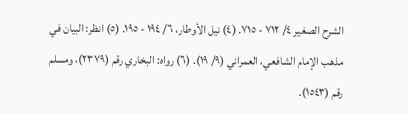الشرح الصغير ٤/ ٧١٢ - ٧١٥. (٤) نيل الأوطار، ٦/ ١٩٤ - ١٩٥. (٥) انظر: البيان في مذهب الإمام الشافعي، العمراني (٩/ ١٩). (٦) رواه: البخاري رقم (٢٣٧٩)، ومسلم رقم (١٥٤٣).